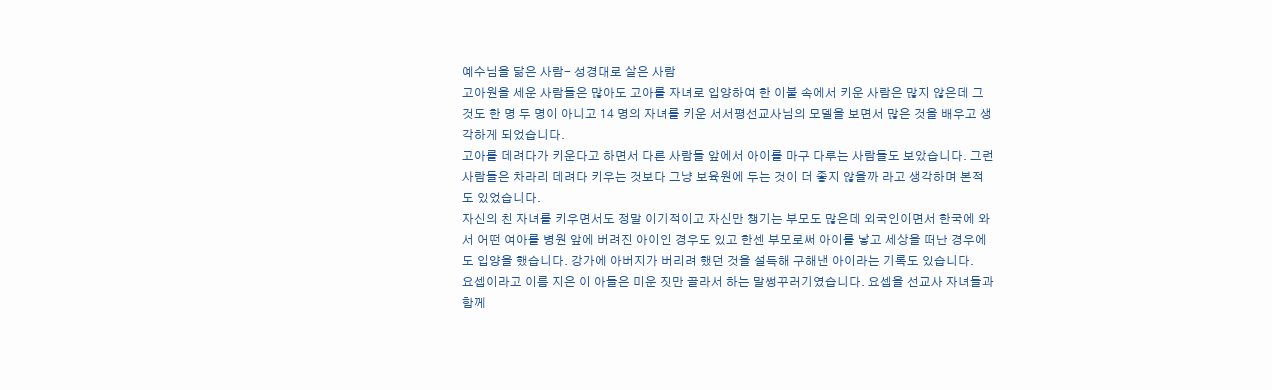예수님을 닮은 사람- 성경대로 살은 사람
고아원을 세운 사람들은 많아도 고아를 자녀로 입양하여 한 이불 속에서 키운 사람은 많지 않은데 그것도 한 명 두 명이 아니고 14 명의 자녀를 키운 서서평선교사님의 모델을 보면서 많은 것을 배우고 생각하게 되었습니다.
고아를 데려다가 키운다고 하면서 다른 사람들 앞에서 아이를 마구 다루는 사람들도 보았습니다. 그런 사람들은 차라리 데려다 키우는 것보다 그냥 보육원에 두는 것이 더 좋지 않을까 라고 생각하며 본적도 있었습니다.
자신의 친 자녀를 키우면서도 정말 이기적이고 자신만 챙기는 부모도 많은데 외국인이면서 한국에 와서 어떤 여아를 병원 앞에 버려진 아이인 경우도 있고 한센 부모로써 아이를 낳고 세상을 떠난 경우에도 입양을 했습니다. 강가에 아버지가 버리려 했던 것을 설득해 구해낸 아이라는 기록도 있습니다.
요셉이라고 이름 지은 이 아들은 미운 짓만 골라서 하는 말썽꾸러기였습니다. 요셉을 선교사 자녀들과 함께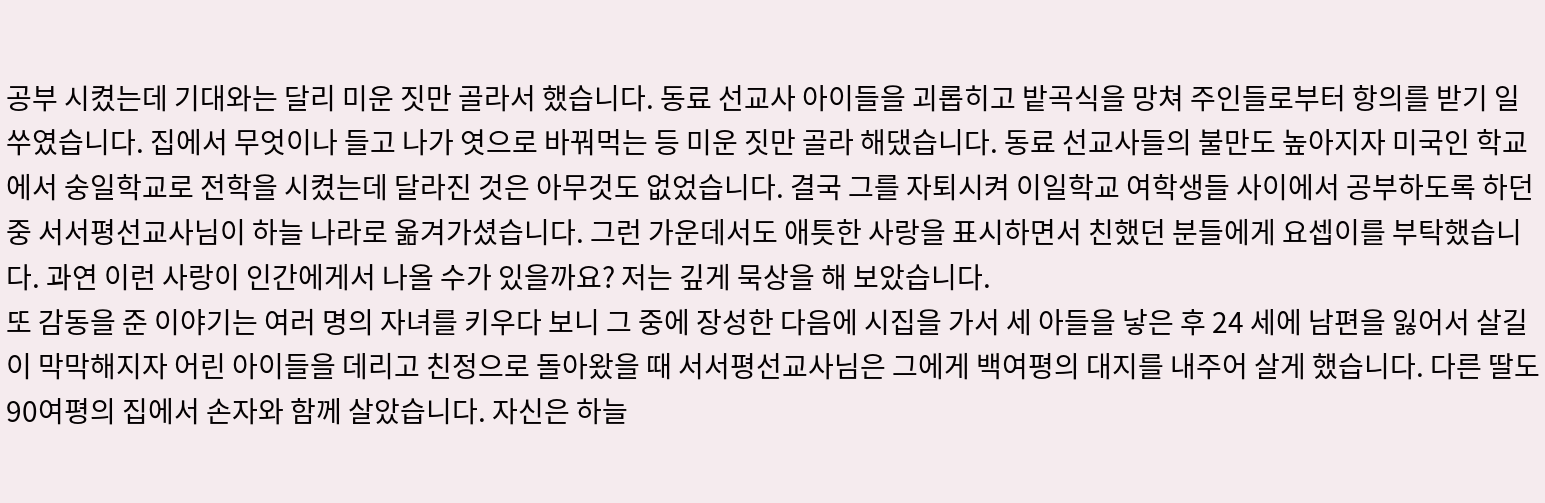공부 시켰는데 기대와는 달리 미운 짓만 골라서 했습니다. 동료 선교사 아이들을 괴롭히고 밭곡식을 망쳐 주인들로부터 항의를 받기 일쑤였습니다. 집에서 무엇이나 들고 나가 엿으로 바꿔먹는 등 미운 짓만 골라 해댔습니다. 동료 선교사들의 불만도 높아지자 미국인 학교에서 숭일학교로 전학을 시켰는데 달라진 것은 아무것도 없었습니다. 결국 그를 자퇴시켜 이일학교 여학생들 사이에서 공부하도록 하던 중 서서평선교사님이 하늘 나라로 옮겨가셨습니다. 그런 가운데서도 애틋한 사랑을 표시하면서 친했던 분들에게 요셉이를 부탁했습니다. 과연 이런 사랑이 인간에게서 나올 수가 있을까요? 저는 깊게 묵상을 해 보았습니다.
또 감동을 준 이야기는 여러 명의 자녀를 키우다 보니 그 중에 장성한 다음에 시집을 가서 세 아들을 낳은 후 24 세에 남편을 잃어서 살길이 막막해지자 어린 아이들을 데리고 친정으로 돌아왔을 때 서서평선교사님은 그에게 백여평의 대지를 내주어 살게 했습니다. 다른 딸도 90여평의 집에서 손자와 함께 살았습니다. 자신은 하늘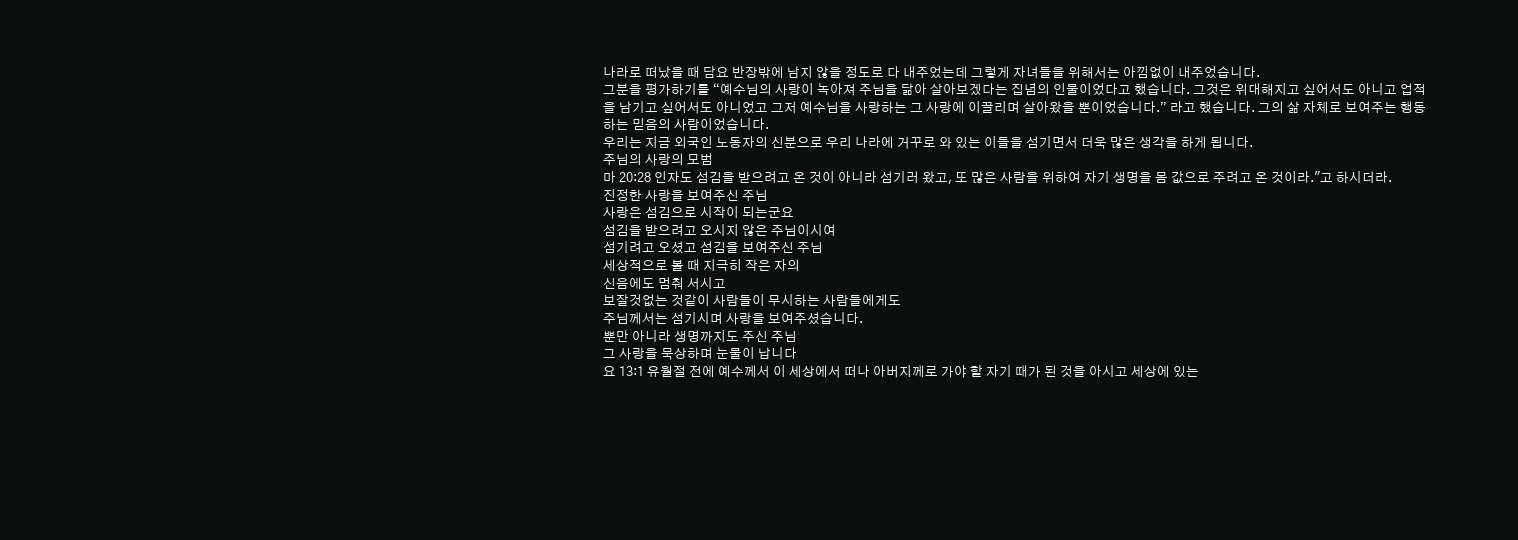나라로 떠났을 때 담요 반장밖에 남지 않을 정도로 다 내주었는데 그렇게 자녀들을 위해서는 아낌없이 내주었습니다.
그분을 평가하기를 “예수님의 사랑이 녹아져 주님을 닮아 살아보겠다는 집념의 인물이었다고 했습니다. 그것은 위대해지고 싶어서도 아니고 업적을 남기고 싶어서도 아니었고 그저 예수님을 사랑하는 그 사랑에 이끌리며 살아왔을 뿐이었습니다.” 라고 했습니다. 그의 삶 자체로 보여주는 행동하는 믿음의 사람이었습니다.
우리는 지금 외국인 노동자의 신분으로 우리 나라에 거꾸로 와 있는 이들을 섬기면서 더욱 많은 생각을 하게 됩니다.
주님의 사랑의 모범
마 20:28 인자도 섬김을 받으려고 온 것이 아니라 섬기러 왔고, 또 많은 사람을 위하여 자기 생명을 몸 값으로 주려고 온 것이라."고 하시더라.
진정한 사랑을 보여주신 주님
사랑은 섬김으로 시작이 되는군요
섬김을 받으려고 오시지 않은 주님이시여
섬기려고 오셨고 섬김을 보여주신 주님
세상적으로 볼 때 지극히 작은 자의
신음에도 멈춰 서시고
보잘것없는 것같이 사람들이 무시하는 사람들에게도
주님께서는 섬기시며 사랑을 보여주셨습니다.
뿐만 아니라 생명까지도 주신 주님
그 사랑을 묵상하며 눈물이 납니다
요 13:1 유월절 전에 예수께서 이 세상에서 떠나 아버지께로 가야 할 자기 때가 된 것을 아시고 세상에 있는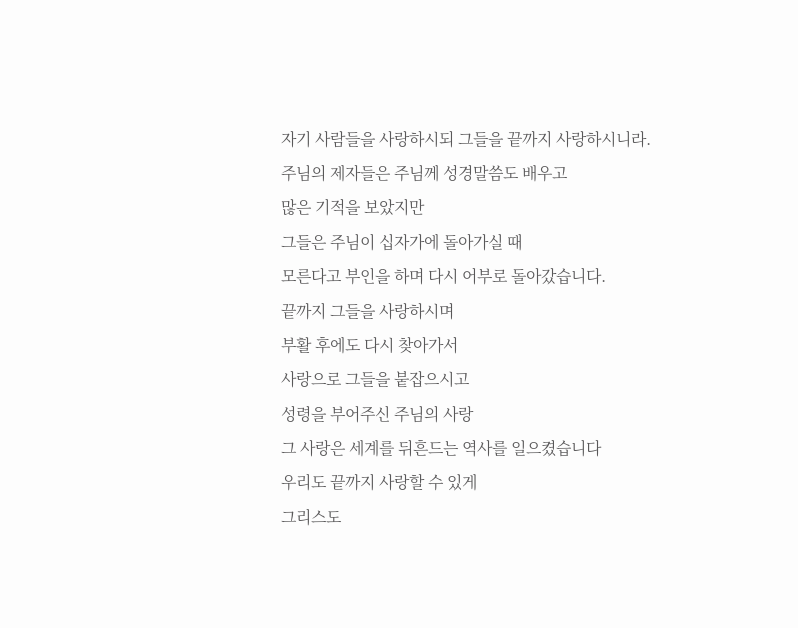자기 사람들을 사랑하시되 그들을 끝까지 사랑하시니라.
주님의 제자들은 주님께 성경말씀도 배우고
많은 기적을 보았지만
그들은 주님이 십자가에 돌아가실 때
모른다고 부인을 하며 다시 어부로 돌아갔습니다.
끝까지 그들을 사랑하시며
부활 후에도 다시 찾아가서
사랑으로 그들을 붙잡으시고
성령을 부어주신 주님의 사랑
그 사랑은 세계를 뒤흔드는 역사를 일으켰습니다
우리도 끝까지 사랑할 수 있게
그리스도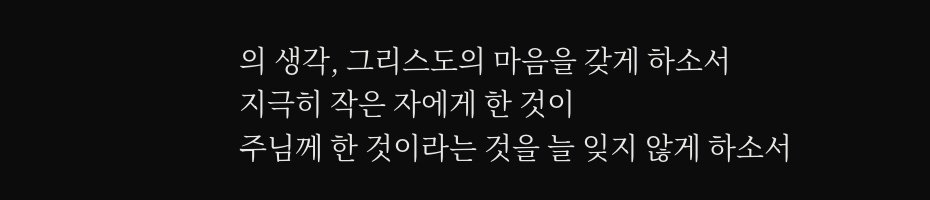의 생각, 그리스도의 마음을 갖게 하소서
지극히 작은 자에게 한 것이
주님께 한 것이라는 것을 늘 잊지 않게 하소서